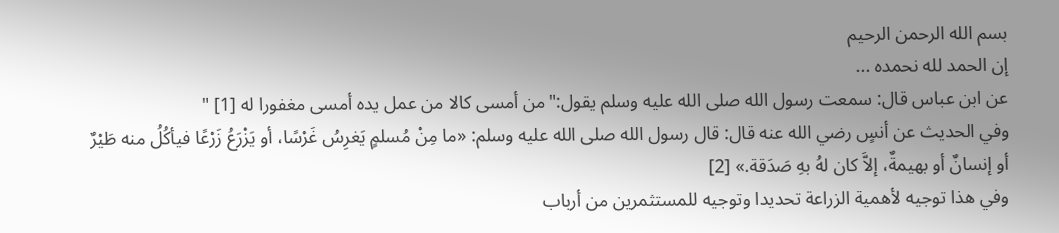بسم الله الرحمن الرحيم
إن الحمد لله نحمده ...
عن ابن عباس قال: سمعت رسول الله صلى الله عليه وسلم يقول:"من أمسى كالا من عمل يده أمسى مغفورا له [1] "
وفي الحديث عن أنسٍ رضي الله عنه قال: قال رسول الله صلى الله عليه وسلم: «ما مِنْ مُسلمٍ يَغرِسُ غَرْسًا، أو يَزْرَعُ زَرْعًا فيأكُلُ منه طَيْرٌ أو إنسانٌ أو بهيمةٌ، إلاَّ كان لهُ بهِ صَدَقة.» [2]
وفي هذا توجيه لأهمية الزراعة تحديدا وتوجيه للمستثمرين من أرباب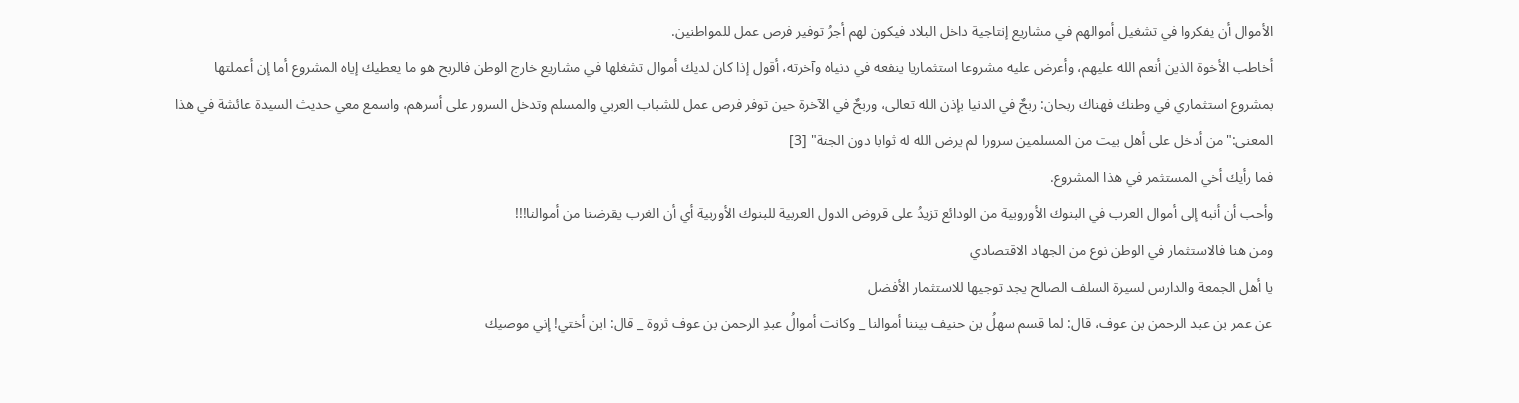الأموال أن يفكروا في تشغيل أموالهم في مشاريع إنتاجية داخل البلاد فيكون لهم أجرُ توفير فرص عمل للمواطنين.
أخاطب الأخوة الذين أنعم الله عليهم، وأعرض عليه مشروعا استثماريا ينفعه في دنياه وآخرته، أقول إذا كان لديك أموال تشغلها في مشاريع خارج الوطن فالربح هو ما يعطيك إياه المشروع أما إن أعملتها بمشروع استثماري في وطنك فهناك ربحان: ربحٌ في الدنيا بإذن الله تعالى، وربحٌ في الآخرة حين توفر فرص عمل للشباب العربي والمسلم وتدخل السرور على أسرهم، واسمع معي حديث السيدة عائشة في هذا المعنى:"من أدخل على أهل بيت من المسلمين سرورا لم يرض الله له ثوابا دون الجنة" [3]
فما رأيك أخي المستثمر في هذا المشروع.
وأحب أن أنبه إلى أموال العرب في البنوك الأوروبية من الودائع تزيدُ على قروض الدول العربية للبنوك الأوربية أي أن الغرب يقرضنا من أموالنا!!!
ومن هنا فالاستثمار في الوطن نوع من الجهاد الاقتصادي
يا أهل الجمعة والدارس لسيرة السلف الصالح يجد توجيها للاستثمار الأفضل
عن عمر بن عبد الرحمن بن عوف، قال: لما قسم سهلُ بن حنيف بيننا أموالنا _ وكانت أموالُ عبدِ الرحمن بن عوف ثروة _ قال: ابن أختي! إني موصيك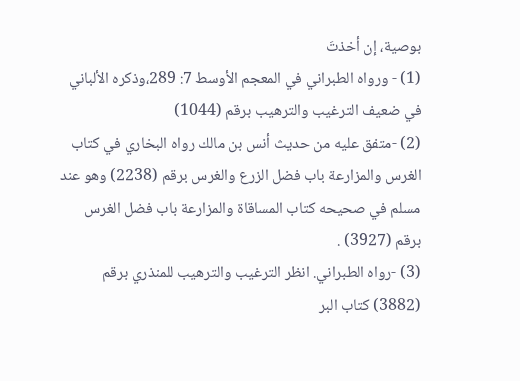بوصية، إن أخذتَ
(1) - ورواه الطبراني في المعجم الأوسط 7: 289،وذكره الألباني في ضعيف الترغيب والترهيب برقم (1044)
(2) -متفق عليه من حديث أنس بن مالك رواه البخاري في كتاب الغرس والمزارعة باب فضل الزرع والغرس برقم (2238) وهو عند مسلم في صحيحه كتاب المساقاة والمزارعة باب فضل الغرس برقم (3927) .
(3) -رواه الطبراني. انظر الترغيب والترهيب للمنذري برقم (3882) كتاب البر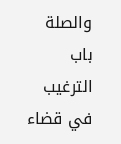والصلة باب الترغيب في قضاء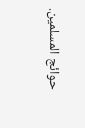حوائج المسلمين.